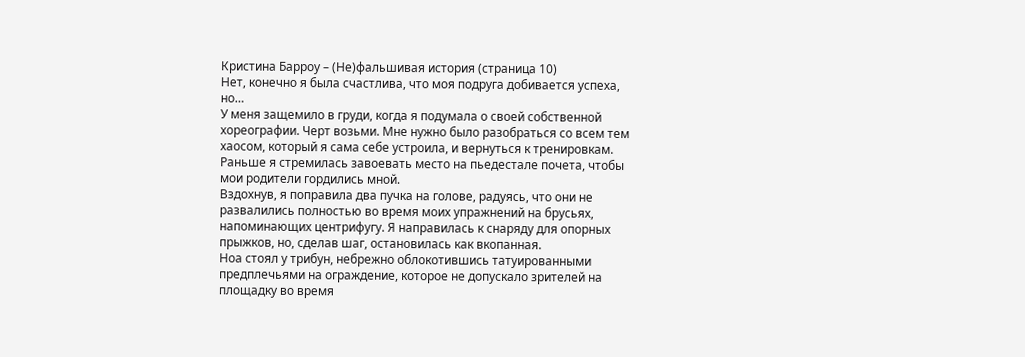Кристина Барроу – (Не)фальшивая история (страница 10)
Нет, конечно я была счастлива, что моя подруга добивается успеха, но…
У меня защемило в груди, когда я подумала о своей собственной хореографии. Черт возьми. Мне нужно было разобраться со всем тем хаосом, который я сама себе устроила, и вернуться к тренировкам. Раньше я стремилась завоевать место на пьедестале почета, чтобы мои родители гордились мной.
Вздохнув, я поправила два пучка на голове, радуясь, что они не развалились полностью во время моих упражнений на брусьях, напоминающих центрифугу. Я направилась к снаряду для опорных прыжков, но, сделав шаг, остановилась как вкопанная.
Ноа стоял у трибун, небрежно облокотившись татуированными предплечьями на ограждение, которое не допускало зрителей на площадку во время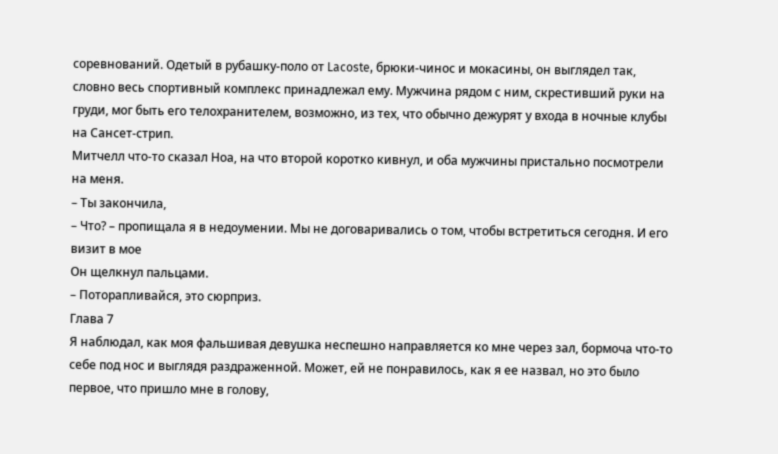соревнований. Одетый в рубашку-поло от Lacoste, брюки-чинос и мокасины, он выглядел так, словно весь спортивный комплекс принадлежал ему. Мужчина рядом с ним, скрестивший руки на груди, мог быть его телохранителем, возможно, из тех, что обычно дежурят у входа в ночные клубы на Сансет-стрип.
Митчелл что-то сказал Ноа, на что второй коротко кивнул, и оба мужчины пристально посмотрели на меня.
– Ты закончила,
– Что? – пропищала я в недоумении. Мы не договаривались о том, чтобы встретиться сегодня. И его визит в мое
Он щелкнул пальцами.
– Поторапливайся, это сюрприз.
Глава 7
Я наблюдал, как моя фальшивая девушка неспешно направляется ко мне через зал, бормоча что-то себе под нос и выглядя раздраженной. Может, ей не понравилось, как я ее назвал, но это было первое, что пришло мне в голову,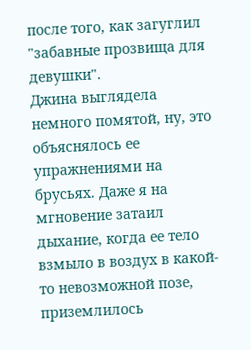после того, как загуглил "забавные прозвища для девушки".
Джина выглядела немного помятой, ну, это объяснялось ее упражнениями на брусьях. Даже я на мгновение затаил дыхание, когда ее тело взмыло в воздух в какой-то невозможной позе, приземлилось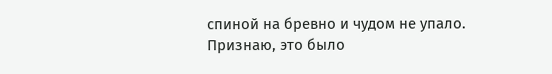спиной на бревно и чудом не упало.
Признаю, это было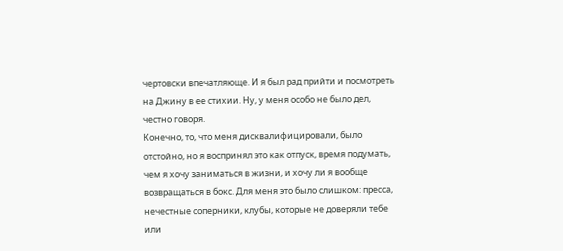чертовски впечатляюще. И я был рад прийти и посмотреть на Джину в ее стихии. Ну, у меня особо не было дел, честно говоря.
Конечно, то, что меня дисквалифицировали, было отстойно, но я воспринял это как отпуск, время подумать, чем я хочу заниматься в жизни, и хочу ли я вообще возвращаться в бокс. Для меня это было слишком: пресса, нечестные соперники, клубы, которые не доверяли тебе или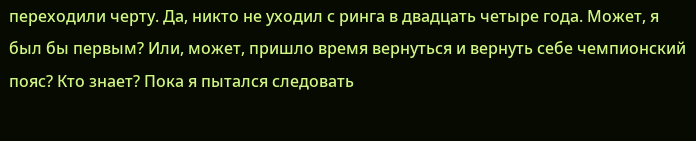переходили черту. Да, никто не уходил с ринга в двадцать четыре года. Может, я был бы первым? Или, может, пришло время вернуться и вернуть себе чемпионский пояс? Кто знает? Пока я пытался следовать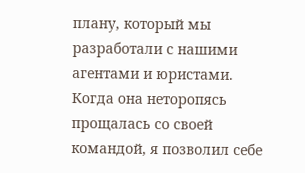плану, который мы разработали с нашими агентами и юристами.
Когда она неторопясь прощалась со своей командой, я позволил себе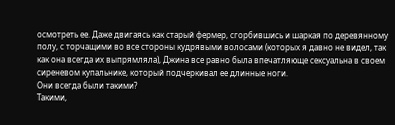осмотреть ее. Даже двигаясь как старый фермер, сгорбившись и шаркая по деревянному полу, с торчащими во все стороны кудрявыми волосами (которых я давно не видел, так как она всегда их выпрямляла), Джина все равно была впечатляюще сексуальна в своем сиреневом купальнике, который подчеркивал ее длинные ноги.
Они всегда были такими?
Такими,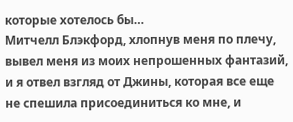которые хотелось бы…
Митчелл Блэкфорд, хлопнув меня по плечу, вывел меня из моих непрошенных фантазий, и я отвел взгляд от Джины, которая все еще не спешила присоединиться ко мне, и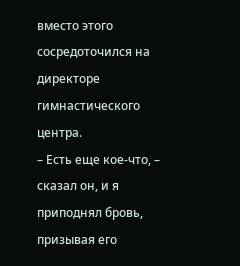вместо этого сосредоточился на директоре гимнастического центра.
– Есть еще кое-что, – сказал он, и я приподнял бровь, призывая его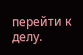перейти к делу.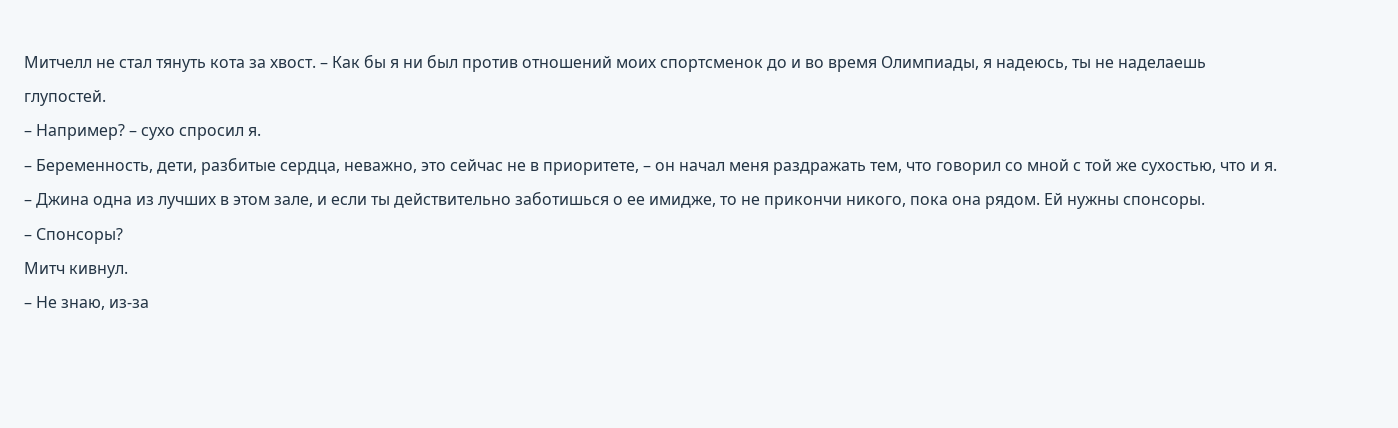Митчелл не стал тянуть кота за хвост. – Как бы я ни был против отношений моих спортсменок до и во время Олимпиады, я надеюсь, ты не наделаешь глупостей.
– Например? – сухо спросил я.
– Беременность, дети, разбитые сердца, неважно, это сейчас не в приоритете, – он начал меня раздражать тем, что говорил со мной с той же сухостью, что и я. – Джина одна из лучших в этом зале, и если ты действительно заботишься о ее имидже, то не прикончи никого, пока она рядом. Ей нужны спонсоры.
– Спонсоры?
Митч кивнул.
– Не знаю, из-за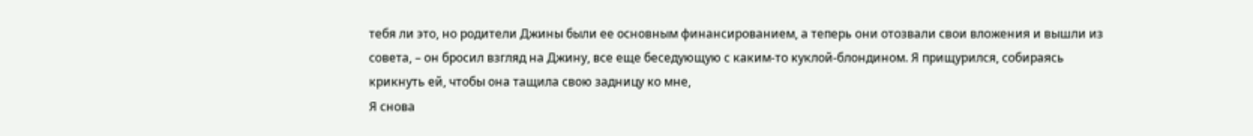тебя ли это, но родители Джины были ее основным финансированием, а теперь они отозвали свои вложения и вышли из совета, – он бросил взгляд на Джину, все еще беседующую с каким-то куклой-блондином. Я прищурился, собираясь крикнуть ей, чтобы она тащила свою задницу ко мне,
Я снова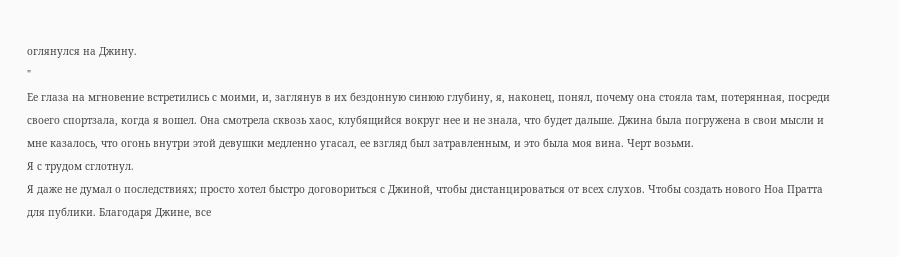оглянулся на Джину.
"
Ее глаза на мгновение встретились с моими, и, заглянув в их бездонную синюю глубину, я, наконец, понял, почему она стояла там, потерянная, посреди своего спортзала, когда я вошел. Она смотрела сквозь хаос, клубящийся вокруг нее и не знала, что будет дальше. Джина была погружена в свои мысли и мне казалось, что огонь внутри этой девушки медленно угасал, ее взгляд был затравленным, и это была моя вина. Черт возьми.
Я с трудом сглотнул.
Я даже не думал о последствиях; просто хотел быстро договориться с Джиной, чтобы дистанцироваться от всех слухов. Чтобы создать нового Ноа Пратта для публики. Благодаря Джине, все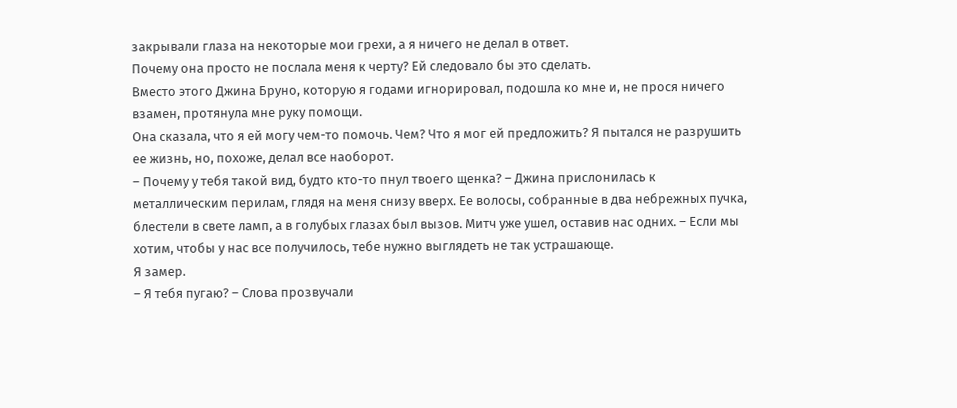закрывали глаза на некоторые мои грехи, а я ничего не делал в ответ.
Почему она просто не послала меня к черту? Ей следовало бы это сделать.
Вместо этого Джина Бруно, которую я годами игнорировал, подошла ко мне и, не прося ничего взамен, протянула мне руку помощи.
Она сказала, что я ей могу чем-то помочь. Чем? Что я мог ей предложить? Я пытался не разрушить ее жизнь, но, похоже, делал все наоборот.
– Почему у тебя такой вид, будто кто-то пнул твоего щенка? – Джина прислонилась к металлическим перилам, глядя на меня снизу вверх. Ее волосы, собранные в два небрежных пучка, блестели в свете ламп, а в голубых глазах был вызов. Митч уже ушел, оставив нас одних. – Если мы хотим, чтобы у нас все получилось, тебе нужно выглядеть не так устрашающе.
Я замер.
– Я тебя пугаю? – Слова прозвучали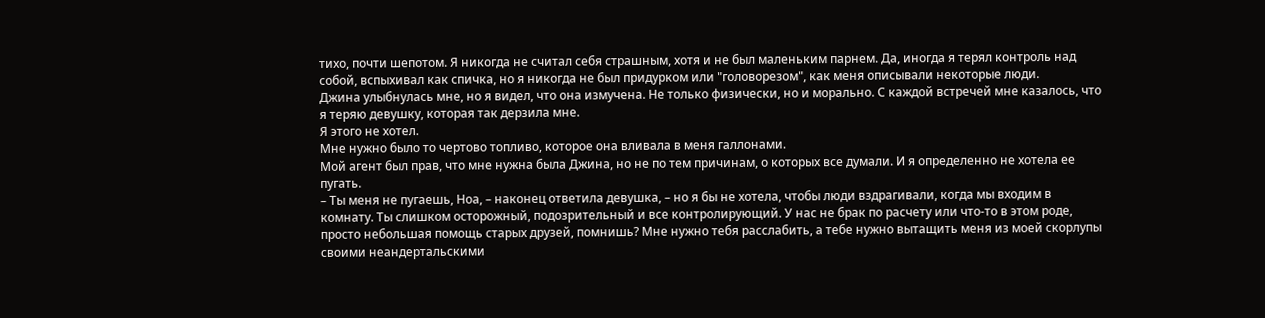тихо, почти шепотом. Я никогда не считал себя страшным, хотя и не был маленьким парнем. Да, иногда я терял контроль над собой, вспыхивал как спичка, но я никогда не был придурком или "головорезом", как меня описывали некоторые люди.
Джина улыбнулась мне, но я видел, что она измучена. Не только физически, но и морально. С каждой встречей мне казалось, что я теряю девушку, которая так дерзила мне.
Я этого не хотел.
Мне нужно было то чертово топливо, которое она вливала в меня галлонами.
Мой агент был прав, что мне нужна была Джина, но не по тем причинам, о которых все думали. И я определенно не хотела ее пугать.
– Ты меня не пугаешь, Ноа, – наконец ответила девушка, – но я бы не хотела, чтобы люди вздрагивали, когда мы входим в комнату. Ты слишком осторожный, подозрительный и все контролирующий. У нас не брак по расчету или что-то в этом роде, просто небольшая помощь старых друзей, помнишь? Мне нужно тебя расслабить, а тебе нужно вытащить меня из моей скорлупы своими неандертальскими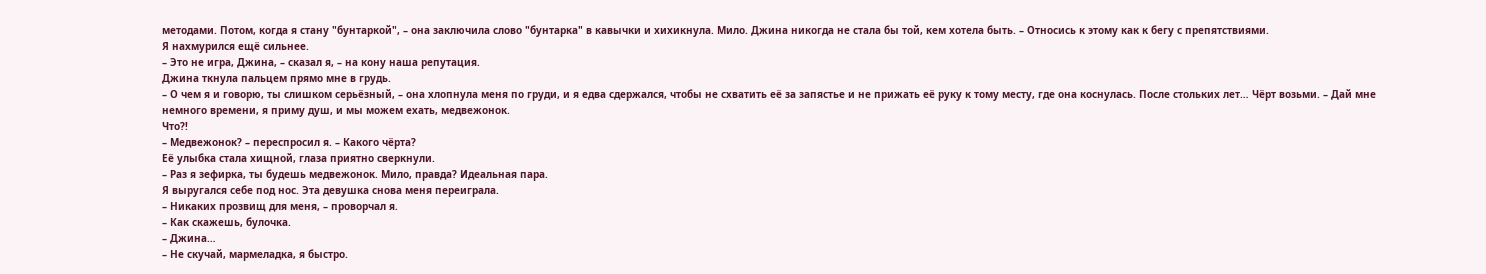методами. Потом, когда я стану "бунтаркой", – она заключила слово "бунтарка" в кавычки и хихикнула. Мило. Джина никогда не стала бы той, кем хотела быть. – Относись к этому как к бегу с препятствиями.
Я нахмурился ещё сильнее.
– Это не игра, Джина, – сказал я, – на кону наша репутация.
Джина ткнула пальцем прямо мне в грудь.
– О чем я и говорю, ты слишком серьёзный, – она хлопнула меня по груди, и я едва сдержался, чтобы не схватить её за запястье и не прижать её руку к тому месту, где она коснулась. После стольких лет… Чёрт возьми. – Дай мне немного времени, я приму душ, и мы можем ехать, медвежонок.
Что?!
– Медвежонок? – переспросил я. – Какого чёрта?
Её улыбка стала хищной, глаза приятно сверкнули.
– Раз я зефирка, ты будешь медвежонок. Мило, правда? Идеальная пара.
Я выругался себе под нос. Эта девушка снова меня переиграла.
– Никаких прозвищ для меня, – проворчал я.
– Как скажешь, булочка.
– Джина…
– Не скучай, мармеладка, я быстро.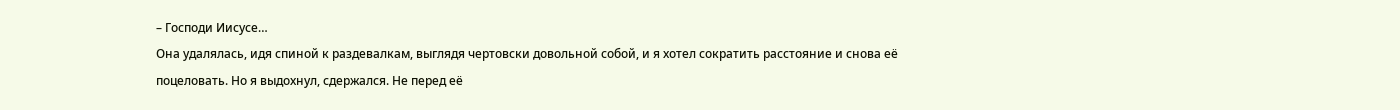– Господи Иисусе…
Она удалялась, идя спиной к раздевалкам, выглядя чертовски довольной собой, и я хотел сократить расстояние и снова её поцеловать. Но я выдохнул, сдержался. Не перед её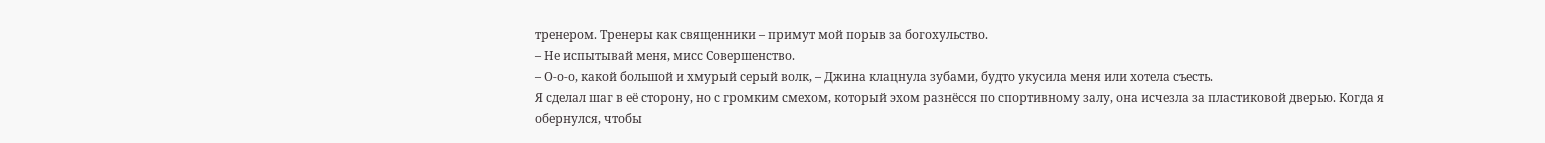тренером. Тренеры как священники – примут мой порыв за богохульство.
– Не испытывай меня, мисс Совершенство.
– О-о-о, какой большой и хмурый серый волк, – Джина клацнула зубами, будто укусила меня или хотела съесть.
Я сделал шаг в её сторону, но с громким смехом, который эхом разнёсся по спортивному залу, она исчезла за пластиковой дверью. Когда я обернулся, чтобы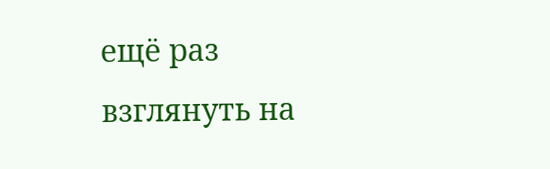ещё раз взглянуть на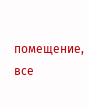помещение, все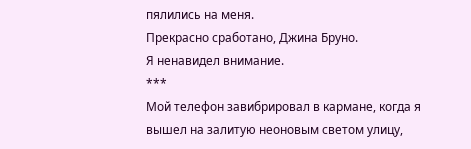пялились на меня.
Прекрасно сработано, Джина Бруно.
Я ненавидел внимание.
***
Мой телефон завибрировал в кармане, когда я вышел на залитую неоновым светом улицу,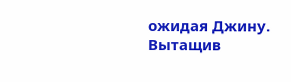ожидая Джину. Вытащив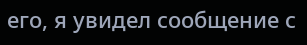его, я увидел сообщение с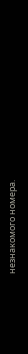незнакомого номера.